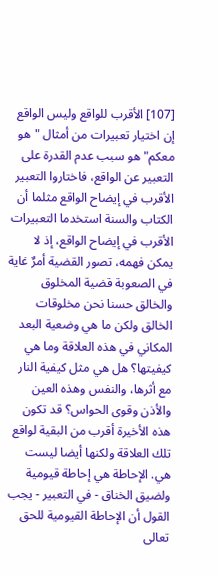[107] الأقرب للواقع وليس الواقع إن اختيار تعبيرات من أمثال "هو معكم" هو سبب عدم القدرة على التعبير عن الواقع، فاختاروا التعبير الأقرب في إيضاح الواقع مثلما أن الكتاب والسنة استخدما التعبيرات الأقرب في إيضاح الواقع، إذ لا يمكن فهمه، تصور القضية أمرٌ غاية في الصعوبة قضية المخلوق والخالق حسنا نحن مخلوقات الخالق ولكن ما هي وضعية البعد المكاني في هذه العلاقة وما هي كيفيتها؟ هل هي مثل كيفية النار مع أثرها، والنفس وهذه العين والأذن وقوى الحواس؟ قد تكون هذه الأخيرة أقرب من البقية لواقع تلك العلاقة ولكنها أيضا ليست هي. الإحاطة هي إحاطة قيومية ولضيق الخناق - في التعبير - يجب القول أن الإحاطة القيومية للحق تعالى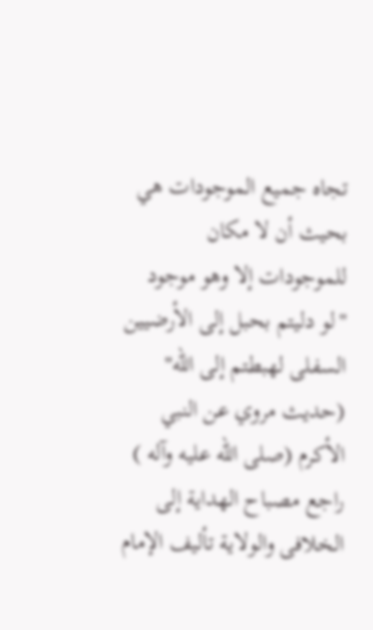تجاه جميع الموجودات هي بحيث أن لا مكان للموجودات إلا وهو موجود "لو دليتم بحبل إلى الأرضيين السفلى لهبطتم إلى الله" (حديث مروي عن النبي الأكرم (صلى الله عليه وآله ) راجع مصباح الهداية إلى الخلافى والولاية تأليف الإمام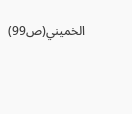الخميني(ص99)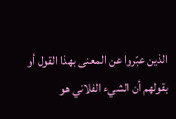الذين عبّروا عن المعنى بهذا القول أو بقولهم أن الشيء الفلاني هو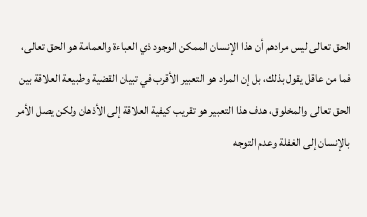الحق تعالى ليس مرادهم أن هذا الإنسان الممكن الوجود ذي العباءة والعمامة هو الحق تعالى، فما من عاقل يقول بذلك، بل إن المراد هو التعبير الأقرب في تبيان القضية وطبيعة العلاقة بين الحق تعالى والمخلوق، هدف هذا التعبير هو تقريب كيفية العلاقة إلى الأذهان ولكن يصل الأمر بالإنسان إلى الغفلة وعدم التوجه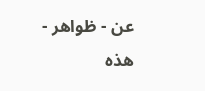عن - ظواهر - هذه